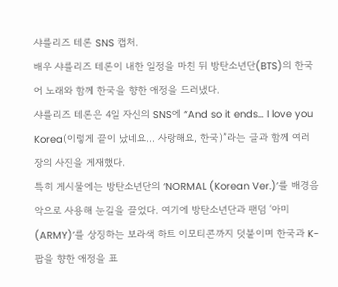샤를리즈 테론 SNS 캡처.
배우 샤를리즈 테론이 내한 일정을 마친 뒤 방탄소년단(BTS)의 한국어 노래와 함께 한국을 향한 애정을 드러냈다.
샤를리즈 테론은 4일 자신의 SNS에 “And so it ends… I love you Korea(이렇게 끝이 났네요… 사랑해요, 한국)”라는 글과 함께 여러 장의 사진을 게재했다.
특히 게시물에는 방탄소년단의 ‘NORMAL (Korean Ver.)’를 배경음악으로 사용해 눈길을 끌었다. 여기에 방탄소년단과 팬덤 ‘아미(ARMY)’를 상징하는 보라색 하트 이모티콘까지 덧붙이며 한국과 K-팝을 향한 애정을 표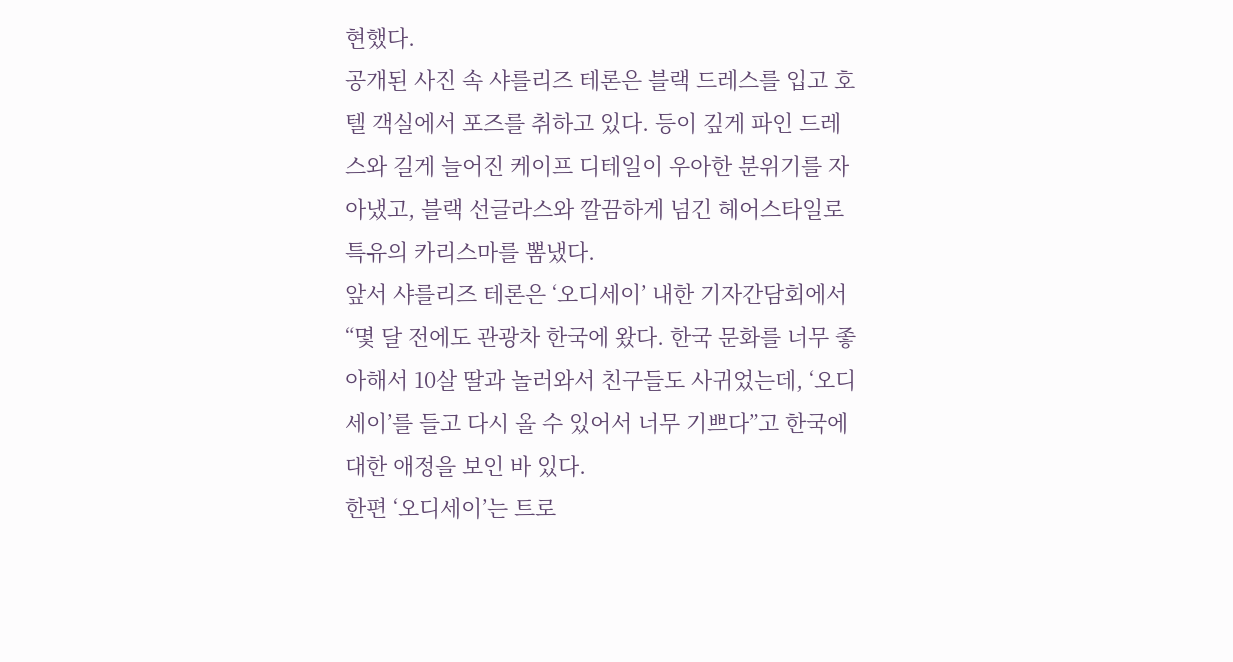현했다.
공개된 사진 속 샤를리즈 테론은 블랙 드레스를 입고 호텔 객실에서 포즈를 취하고 있다. 등이 깊게 파인 드레스와 길게 늘어진 케이프 디테일이 우아한 분위기를 자아냈고, 블랙 선글라스와 깔끔하게 넘긴 헤어스타일로 특유의 카리스마를 뽐냈다.
앞서 샤를리즈 테론은 ‘오디세이’ 내한 기자간담회에서 “몇 달 전에도 관광차 한국에 왔다. 한국 문화를 너무 좋아해서 10살 딸과 놀러와서 친구들도 사귀었는데, ‘오디세이’를 들고 다시 올 수 있어서 너무 기쁘다”고 한국에 대한 애정을 보인 바 있다.
한편 ‘오디세이’는 트로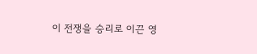이 전쟁을 승리로 이끈 영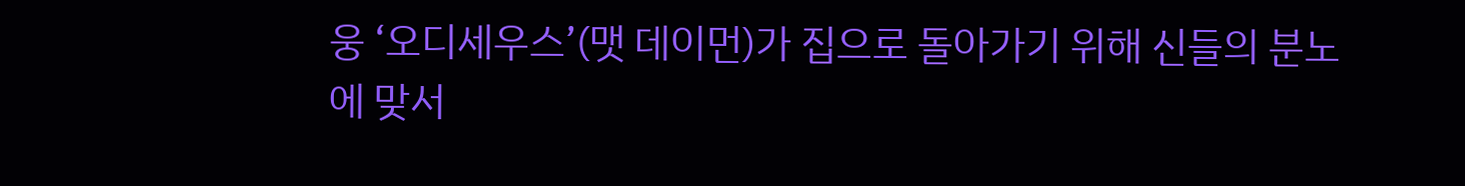웅 ‘오디세우스’(맷 데이먼)가 집으로 돌아가기 위해 신들의 분노에 맞서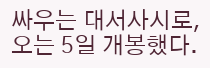싸우는 대서사시로, 오는 5일 개봉했다.